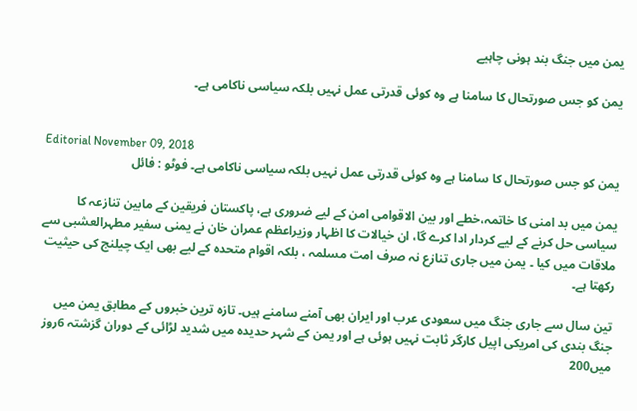یمن میں جنگ بند ہونی چاہیے

یمن کو جس صورتحال کا سامنا ہے وہ کوئی قدرتی عمل نہیں بلکہ سیاسی ناکامی ہے۔


Editorial November 09, 2018
یمن کو جس صورتحال کا سامنا ہے وہ کوئی قدرتی عمل نہیں بلکہ سیاسی ناکامی ہے۔ فوٹو : فائل

یمن میں بد امنی کا خاتمہ،خطے اور بین الاقوامی امن کے لیے ضروری ہے، پاکستان فریقین کے مابین تنازعہ کا سیاسی حل کرنے کے لیے کردار ادا کرے گا، ان خیالات کا اظہار وزیراعظم عمران خان نے یمنی سفیر مطہرالعشبی سے ملاقات میں کیا ۔ یمن میں جاری تنازع نہ صرف امت مسلمہ ، بلکہ اقوام متحدہ کے لیے بھی ایک چیلنج کی حیثیت رکھتا ہے۔

تین سال سے جاری جنگ میں سعودی عرب اور ایران بھی آمنے سامنے ہیں۔ تازہ ترین خبروں کے مطابق یمن میں جنگ بندی کی امریکی اپیل کارگر ثابت نہیں ہوئی ہے اور یمن کے شہر حدیدہ میں شدید لڑائی کے دوران گزشتہ 6روز میں200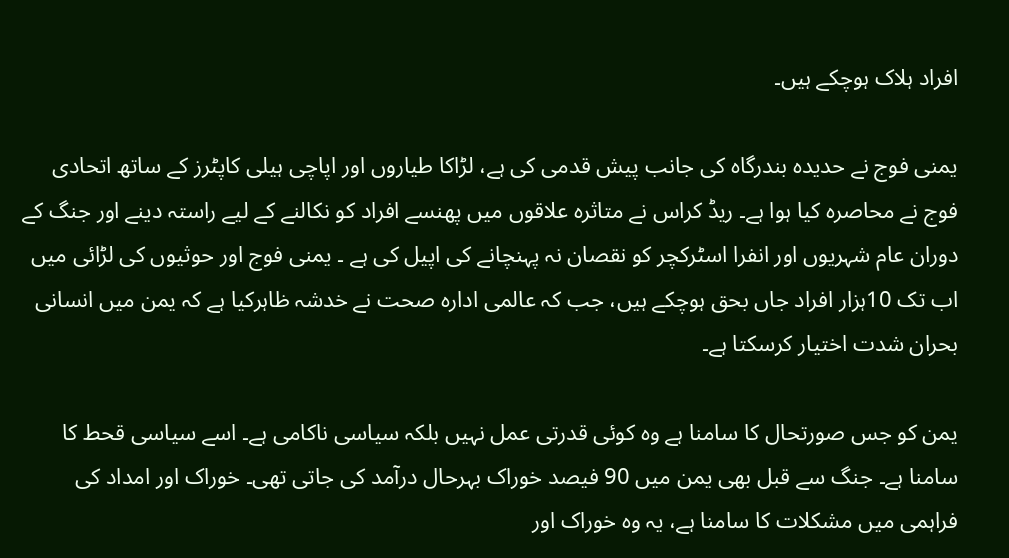افراد ہلاک ہوچکے ہیں۔

یمنی فوج نے حدیدہ بندرگاہ کی جانب پیش قدمی کی ہے، لڑاکا طیاروں اور اپاچی ہیلی کاپٹرز کے ساتھ اتحادی فوج نے محاصرہ کیا ہوا ہے۔ ریڈ کراس نے متاثرہ علاقوں میں پھنسے افراد کو نکالنے کے لیے راستہ دینے اور جنگ کے دوران عام شہریوں اور انفرا اسٹرکچر کو نقصان نہ پہنچانے کی اپیل کی ہے ۔ یمنی فوج اور حوثیوں کی لڑائی میں اب تک 10ہزار افراد جاں بحق ہوچکے ہیں، جب کہ عالمی ادارہ صحت نے خدشہ ظاہرکیا ہے کہ یمن میں انسانی بحران شدت اختیار کرسکتا ہے۔

یمن کو جس صورتحال کا سامنا ہے وہ کوئی قدرتی عمل نہیں بلکہ سیاسی ناکامی ہے۔ اسے سیاسی قحط کا سامنا ہے۔ جنگ سے قبل بھی یمن میں 90 فیصد خوراک بہرحال درآمد کی جاتی تھی۔ خوراک اور امداد کی فراہمی میں مشکلات کا سامنا ہے، یہ وہ خوراک اور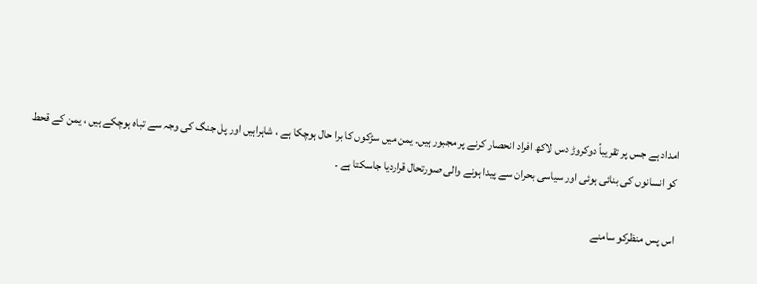امداد ہے جس پر تقریباً دوکروڑ دس لاکھ افراد انحصار کرنے پر مجبور ہیں۔ یمن میں سڑکوں کا برا حال ہوچکا ہے ، شاہراہیں اور پل جنگ کی وجہ سے تباہ ہوچکے ہیں ، یمن کے قحط کو انسانوں کی بنائی ہوئی اور سیاسی بحران سے پیدا ہونے والی صورتحال قراردیا جاسکتا ہے ۔

اس پس منظرکو سامنے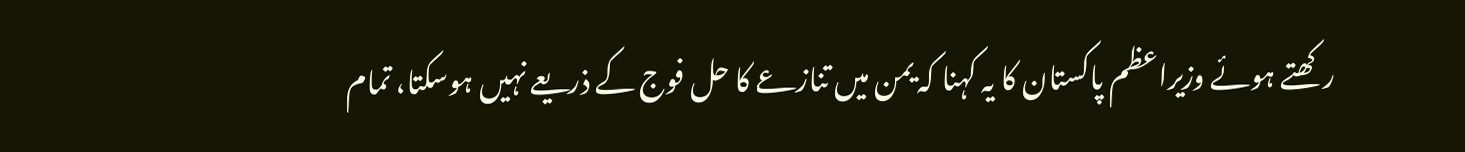رکھتے ہوئے وزیراعظم پاکستان کا یہ کہنا کہ یمن میں تنازعے کا حل فوج کے ذریعے نہیں ہوسکتا، تمام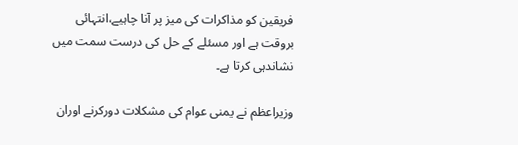فریقین کو مذاکرات کی میز پر آنا چاہیے،انتہائی بروقت ہے اور مسئلے کے حل کی درست سمت میں نشاندہی کرتا ہے۔

وزیراعظم نے یمنی عوام کی مشکلات دورکرنے اوران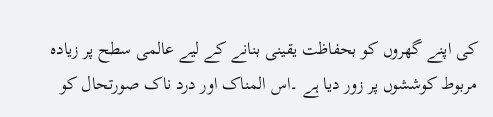کی اپنے گھروں کو بحفاظت یقینی بنانے کے لیے عالمی سطح پر زیادہ مربوط کوششوں پر زور دیا ہے ۔اس المناک اور درد ناک صورتحال کو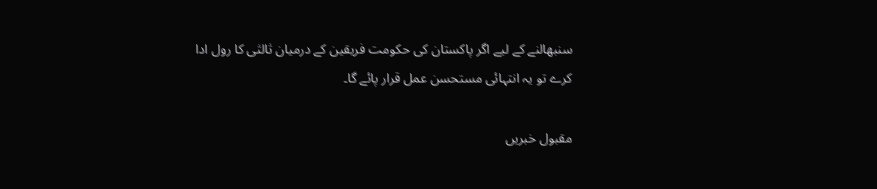سنبھالنے کے لیے اگر پاکستان کی حکومت فریقین کے درمیان ثالثی کا رول ادا کرے تو یہ انتہائی مستحسن عمل قرار پائے گا۔

مقبول خبریں